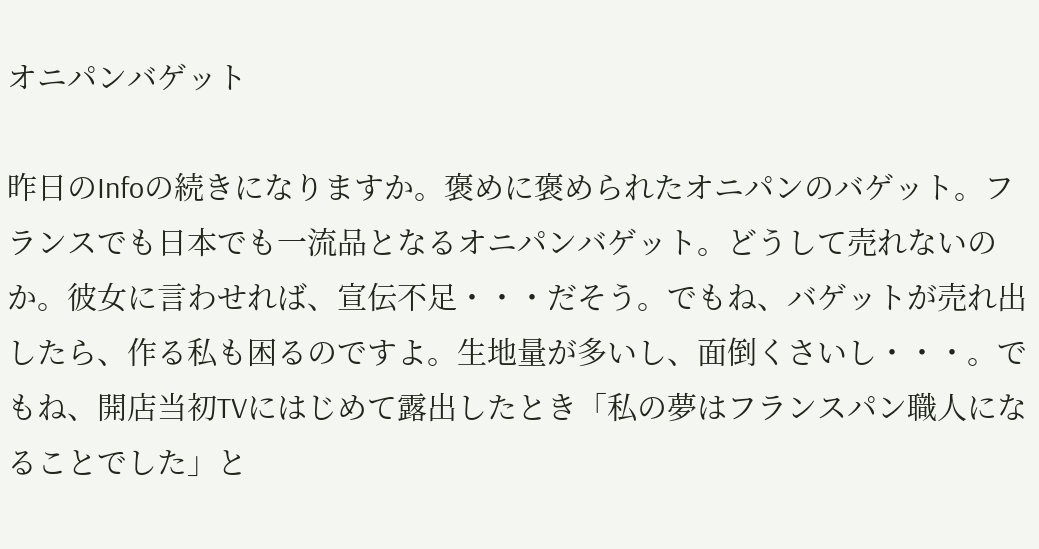オニパンバゲット

昨日のInfoの続きになりますか。褒めに褒められたオニパンのバゲット。フランスでも日本でも一流品となるオニパンバゲット。どうして売れないのか。彼女に言わせれば、宣伝不足・・・だそう。でもね、バゲットが売れ出したら、作る私も困るのですよ。生地量が多いし、面倒くさいし・・・。でもね、開店当初TVにはじめて露出したとき「私の夢はフランスパン職人になることでした」と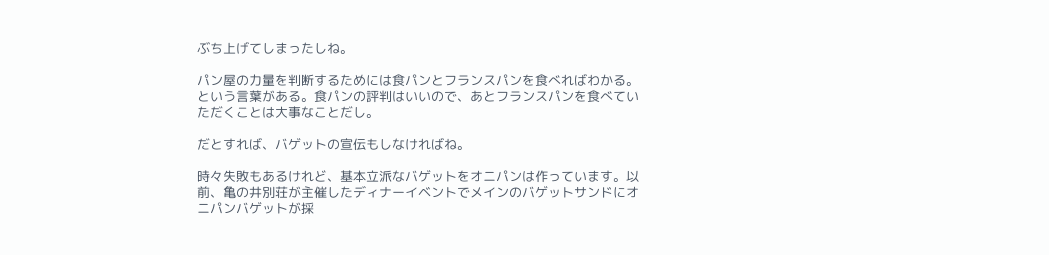ぶち上げてしまったしね。

パン屋の力量を判断するためには食パンとフランスパンを食べればわかる。という言葉がある。食パンの評判はいいので、あとフランスパンを食べていただくことは大事なことだし。

だとすれば、バゲットの宣伝もしなければね。

時々失敗もあるけれど、基本立派なバゲットをオニパンは作っています。以前、亀の井別荘が主催したディナーイベントでメインのバゲットサンドにオニパンバゲットが採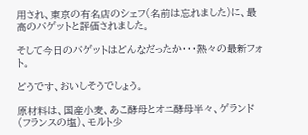用され、東京の有名店のシェフ(名前は忘れました)に、最高のバゲットと評価されました。

そして今日のバゲットはどんなだったか・・・熱々の最新フォト。

どうです、おいしそうでしょう。

原材料は、国産小麦、あこ酵母とオニ酵母半々、ゲランド(フランスの塩)、モルト少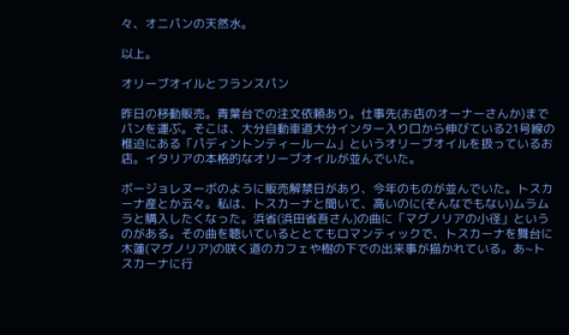々、オニパンの天然水。

以上。

オリーブオイルとフランスパン

昨日の移動販売。青葉台での注文依頼あり。仕事先(お店のオーナーさんか)までパンを運ぶ。そこは、大分自動車道大分インター入り口から伸びている21号線の椎迫にある「パディントンティールーム」というオリーブオイルを扱っているお店。イタリアの本格的なオリーブオイルが並んでいた。

ボージョレヌーボのように販売解禁日があり、今年のものが並んでいた。トスカーナ産とか云々。私は、トスカーナと聞いて、高いのに(そんなでもない)ムラムラと購入したくなった。浜省(浜田省吾さん)の曲に「マグノリアの小径」というのがある。その曲を聴いているととてもロマンティックで、トスカーナを舞台に木蓮(マグノリア)の咲く道のカフェや樹の下での出来事が描かれている。あ~トスカーナに行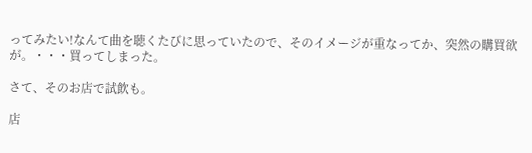ってみたい!なんて曲を聴くたびに思っていたので、そのイメージが重なってか、突然の購買欲が。・・・買ってしまった。

さて、そのお店で試飲も。

店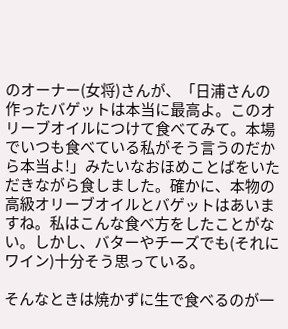のオーナー(女将)さんが、「日浦さんの作ったバゲットは本当に最高よ。このオリーブオイルにつけて食べてみて。本場でいつも食べている私がそう言うのだから本当よ!」みたいなおほめことばをいただきながら食しました。確かに、本物の高級オリーブオイルとバゲットはあいますね。私はこんな食べ方をしたことがない。しかし、バターやチーズでも(それにワイン)十分そう思っている。

そんなときは焼かずに生で食べるのが一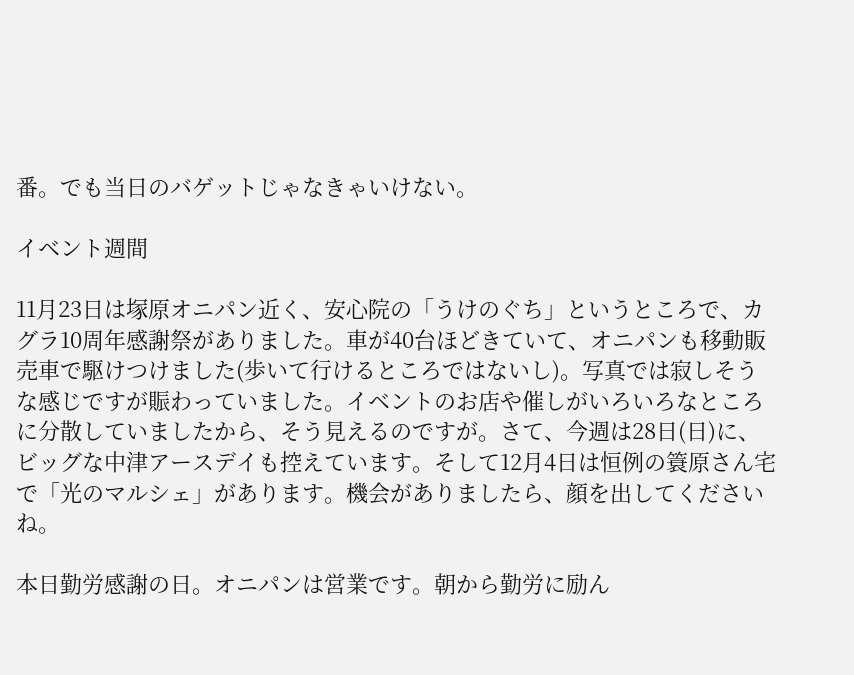番。でも当日のバゲットじゃなきゃいけない。

イベント週間

11月23日は塚原オニパン近く、安心院の「うけのぐち」というところで、カグラ10周年感謝祭がありました。車が40台ほどきていて、オニパンも移動販売車で駆けつけました(歩いて行けるところではないし)。写真では寂しそうな感じですが賑わっていました。イベントのお店や催しがいろいろなところに分散していましたから、そう見えるのですが。さて、今週は28日(日)に、ビッグな中津アースデイも控えています。そして12月4日は恒例の簑原さん宅で「光のマルシェ」があります。機会がありましたら、顔を出してくださいね。

本日勤労感謝の日。オニパンは営業です。朝から勤労に励ん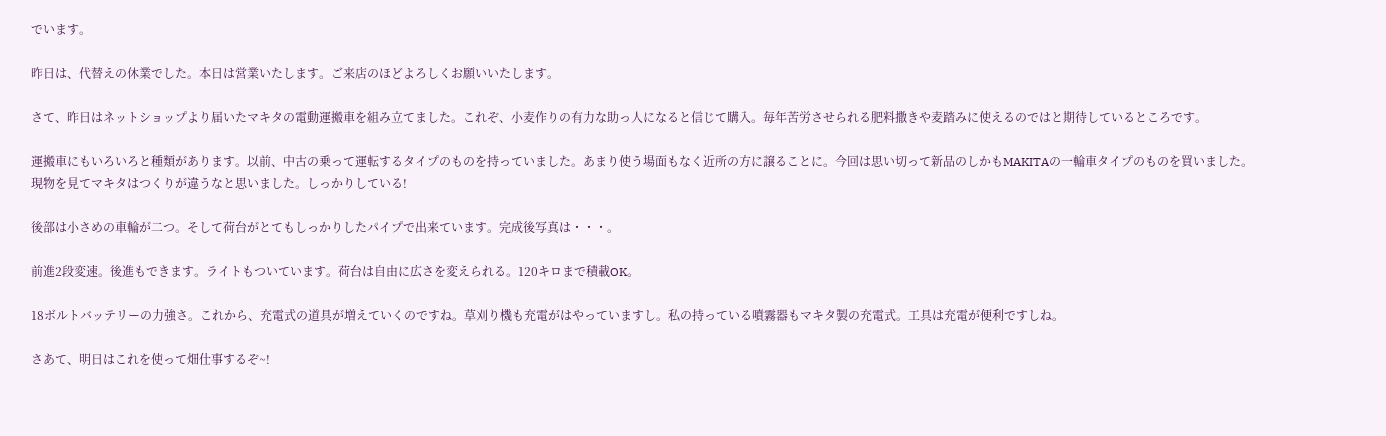でいます。

昨日は、代替えの休業でした。本日は営業いたします。ご来店のほどよろしくお願いいたします。

さて、昨日はネットショップより届いたマキタの電動運搬車を組み立てました。これぞ、小麦作りの有力な助っ人になると信じて購入。毎年苦労させられる肥料撒きや麦踏みに使えるのではと期待しているところです。

運搬車にもいろいろと種類があります。以前、中古の乗って運転するタイプのものを持っていました。あまり使う場面もなく近所の方に譲ることに。今回は思い切って新品のしかもMAKITAの一輪車タイプのものを買いました。現物を見てマキタはつくりが違うなと思いました。しっかりしている!

後部は小さめの車輪が二つ。そして荷台がとてもしっかりしたパイプで出来ています。完成後写真は・・・。

前進2段変速。後進もできます。ライトもついています。荷台は自由に広さを変えられる。120キロまで積載OK。

18ボルトバッテリーの力強さ。これから、充電式の道具が増えていくのですね。草刈り機も充電がはやっていますし。私の持っている噴霧器もマキタ製の充電式。工具は充電が便利ですしね。

さあて、明日はこれを使って畑仕事するぞ~!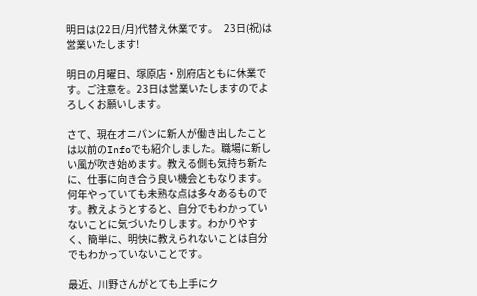明日は(22日/月)代替え休業です。   23日(祝)は営業いたします!

明日の月曜日、塚原店・別府店ともに休業です。ご注意を。23日は営業いたしますのでよろしくお願いします。

さて、現在オニパンに新人が働き出したことは以前のInfoでも紹介しました。職場に新しい風が吹き始めます。教える側も気持ち新たに、仕事に向き合う良い機会ともなります。何年やっていても未熟な点は多々あるものです。教えようとすると、自分でもわかっていないことに気づいたりします。わかりやすく、簡単に、明快に教えられないことは自分でもわかっていないことです。

最近、川野さんがとても上手にク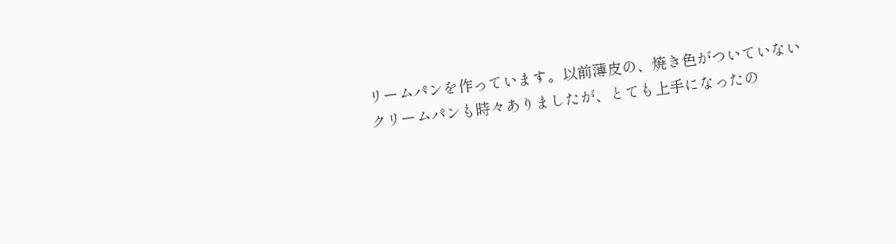リームパンを作っています。以前薄皮の、焼き色がついていないクリームパンも時々ありましたが、とても上手になったの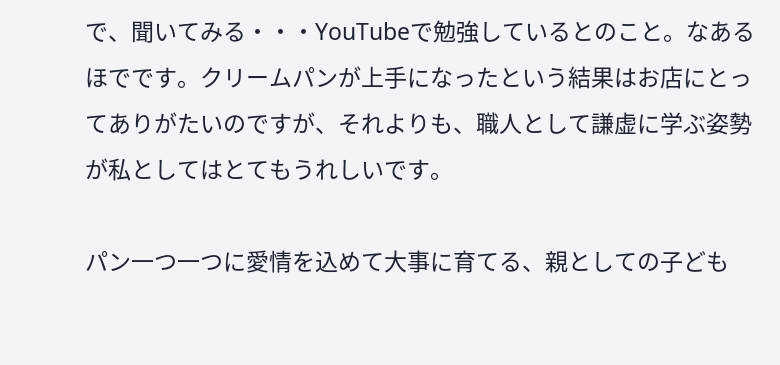で、聞いてみる・・・YouTubeで勉強しているとのこと。なあるほでです。クリームパンが上手になったという結果はお店にとってありがたいのですが、それよりも、職人として謙虚に学ぶ姿勢が私としてはとてもうれしいです。

パン一つ一つに愛情を込めて大事に育てる、親としての子ども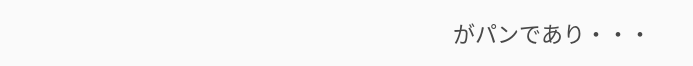がパンであり・・・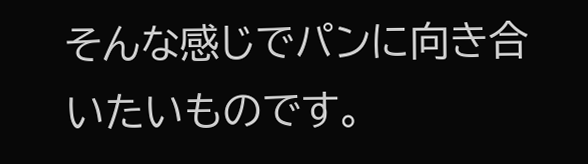そんな感じでパンに向き合いたいものです。